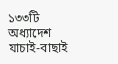১৩৩টি অধ্যাদেশ যাচাই-বাছাই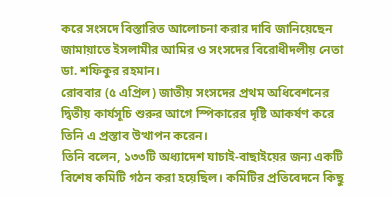করে সংসদে বিস্তারিত আলোচনা করার দাবি জানিয়েছেন জামায়াতে ইসলামীর আমির ও সংসদের বিরোধীদলীয় নেতা ডা. শফিকুর রহমান।
রোববার (৫ এপ্রিল) জাতীয় সংসদের প্রথম অধিবেশনের দ্বিতীয় কার্যসূচি শুরুর আগে স্পিকারের দৃষ্টি আকর্ষণ করে তিনি এ প্রস্তাব উত্থাপন করেন।
তিনি বলেন, ১৩৩টি অধ্যাদেশ যাচাই-বাছাইয়ের জন্য একটি বিশেষ কমিটি গঠন করা হয়েছিল। কমিটির প্রতিবেদনে কিছু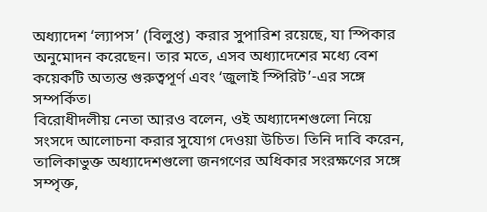অধ্যাদেশ ‘ল্যাপস’ (বিলুপ্ত) করার সুপারিশ রয়েছে, যা স্পিকার অনুমোদন করেছেন। তার মতে, এসব অধ্যাদেশের মধ্যে বেশ কয়েকটি অত্যন্ত গুরুত্বপূর্ণ এবং ‘জুলাই স্পিরিট’-এর সঙ্গে সম্পর্কিত।
বিরোধীদলীয় নেতা আরও বলেন, ওই অধ্যাদেশগুলো নিয়ে সংসদে আলোচনা করার সুযোগ দেওয়া উচিত। তিনি দাবি করেন, তালিকাভুক্ত অধ্যাদেশগুলো জনগণের অধিকার সংরক্ষণের সঙ্গে সম্পৃক্ত,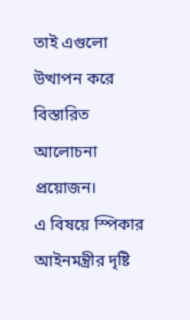তাই এগুলো উত্থাপন করে বিস্তারিত আলোচনা প্রয়োজন।
এ বিষয়ে স্পিকার আইনমন্ত্রীর দৃষ্টি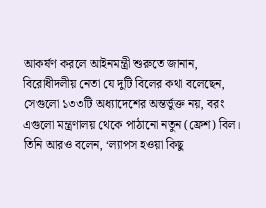আকর্ষণ করলে আইনমন্ত্রী শুরুতে জানান, বিরোধীদলীয় নেতা যে দুটি বিলের কথা বলেছেন, সেগুলো ১৩৩টি অধ্যাদেশের অন্তর্ভুক্ত নয়, বরং এগুলো মন্ত্রণালয় থেকে পাঠানো নতুন (ফ্রেশ) বিল।
তিনি আরও বলেন, ‘ল্যাপস হওয়া কিছু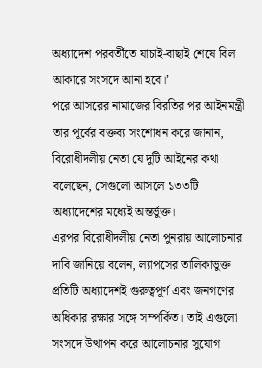অধ্যাদেশ পরবর্তীতে যাচাই-বাছাই শেষে বিল আকারে সংসদে আনা হবে।’
পরে আসরের নামাজের বিরতির পর আইনমন্ত্রী তার পূর্বের বক্তব্য সংশোধন করে জানান, বিরোধীদলীয় নেতা যে দুটি আইনের কথা বলেছেন, সেগুলো আসলে ১৩৩টি অধ্যাদেশের মধ্যেই অন্তর্ভুক্ত।
এরপর বিরোধীদলীয় নেতা পুনরায় আলোচনার দাবি জানিয়ে বলেন, ল্যাপসের তালিকাভুক্ত প্রতিটি অধ্যাদেশই গুরুত্বপূর্ণ এবং জনগণের অধিকার রক্ষার সঙ্গে সম্পর্কিত। তাই এগুলো সংসদে উত্থাপন করে আলোচনার সুযোগ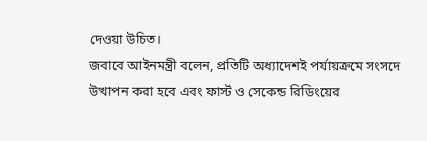দেওয়া উচিত।
জবাবে আইনমন্ত্রী বলেন, প্রতিটি অধ্যাদেশই পর্যায়ক্রমে সংসদে উত্থাপন করা হবে এবং ফার্স্ট ও সেকেন্ড রিডিংয়ের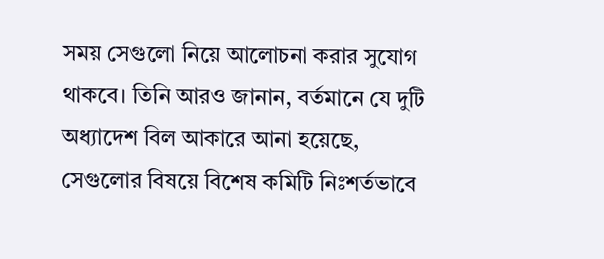সময় সেগুলো নিয়ে আলোচনা করার সুযোগ থাকবে। তিনি আরও জানান, বর্তমানে যে দুটি অধ্যাদেশ বিল আকারে আনা হয়েছে, সেগুলোর বিষয়ে বিশেষ কমিটি নিঃশর্তভাবে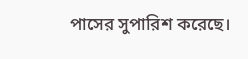পাসের সুপারিশ করেছে।